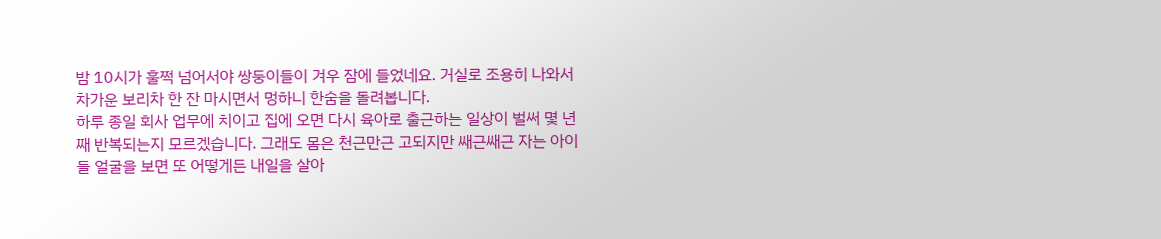밤 10시가 훌쩍 넘어서야 쌍둥이들이 겨우 잠에 들었네요. 거실로 조용히 나와서 차가운 보리차 한 잔 마시면서 멍하니 한숨을 돌려봅니다.
하루 종일 회사 업무에 치이고 집에 오면 다시 육아로 출근하는 일상이 벌써 몇 년째 반복되는지 모르겠습니다. 그래도 몸은 천근만근 고되지만 쌔근쌔근 자는 아이들 얼굴을 보면 또 어떻게든 내일을 살아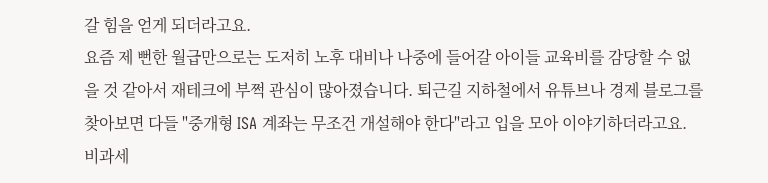갈 힘을 얻게 되더라고요.
요즘 제 뻔한 월급만으로는 도저히 노후 대비나 나중에 들어갈 아이들 교육비를 감당할 수 없을 것 같아서 재테크에 부쩍 관심이 많아졌습니다. 퇴근길 지하철에서 유튜브나 경제 블로그를 찾아보면 다들 "중개형 ISA 계좌는 무조건 개설해야 한다"라고 입을 모아 이야기하더라고요.
비과세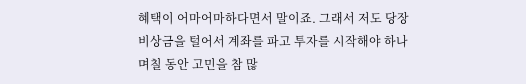혜택이 어마어마하다면서 말이죠. 그래서 저도 당장 비상금을 털어서 계좌를 파고 투자를 시작해야 하나 며칠 동안 고민을 참 많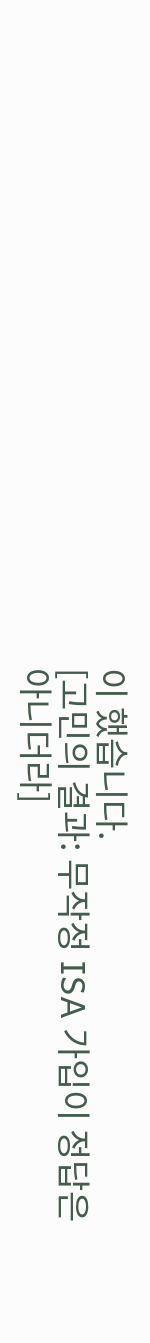이 했습니다.
[고민의 결과: 무작정 ISA 가입이 정답은 아니더라]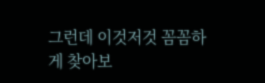그런데 이것저것 꼼꼼하게 찾아보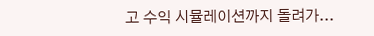고 수익 시뮬레이션까지 돌려가...